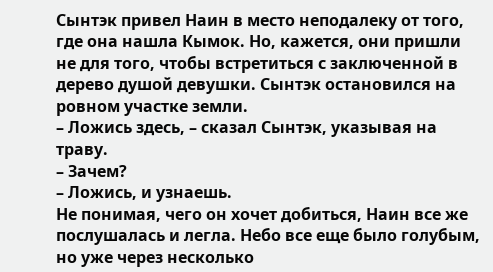Сынтэк привел Наин в место неподалеку от того, где она нашла Кымок. Но, кажется, они пришли не для того, чтобы встретиться с заключенной в дерево душой девушки. Сынтэк остановился на ровном участке земли.
– Ложись здесь, – сказал Сынтэк, указывая на траву.
– Зачем?
– Ложись, и узнаешь.
Не понимая, чего он хочет добиться, Наин все же послушалась и легла. Небо все еще было голубым, но уже через несколько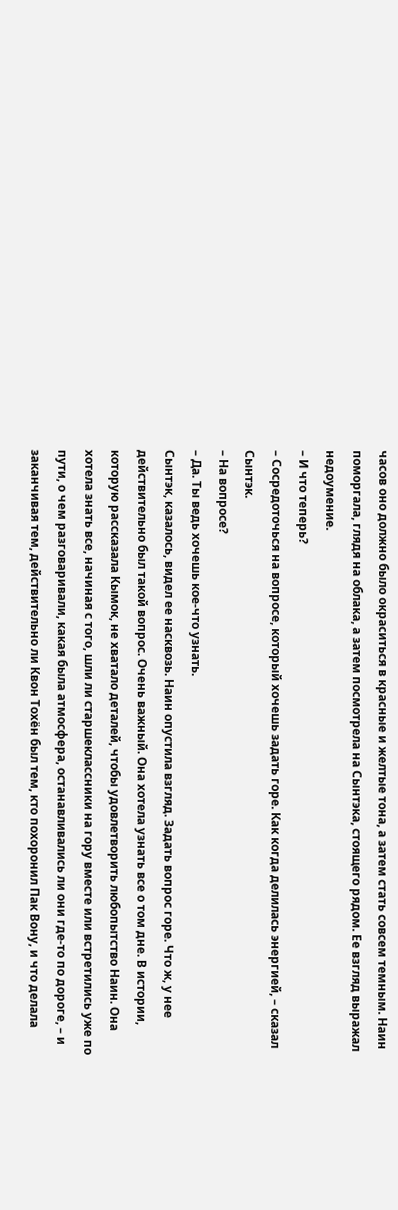часов оно должно было окраситься в красные и желтые тона, а затем стать совсем темным. Наин поморгала, глядя на облака, а затем посмотрела на Сынтэка, стоящего рядом. Ее взгляд выражал недоумение.
– И что теперь?
– Сосредоточься на вопросе, который хочешь задать горе. Как когда делилась энергией, – сказал Сынтэк.
– На вопросе?
– Да. Ты ведь хочешь кое-что узнать.
Сынтэк, казалось, видел ее насквозь. Наин опустила взгляд. Задать вопрос горе. Что ж, у нее действительно был такой вопрос. Очень важный. Она хотела узнать все о том дне. В истории, которую рассказала Кымок, не хватало деталей, чтобы удовлетворить любопытство Наин. Она хотела знать все, начиная с того, шли ли старшеклассники на гору вместе или встретились уже по пути, о чем разговаривали, какая была атмосфера, останавливались ли они где-то по дороге, – и заканчивая тем, действительно ли Квон Тохён был тем, кто похоронил Пак Вону, и что делала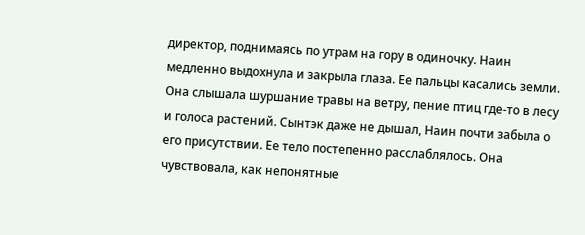директор, поднимаясь по утрам на гору в одиночку. Наин медленно выдохнула и закрыла глаза. Ее пальцы касались земли. Она слышала шуршание травы на ветру, пение птиц где-то в лесу и голоса растений. Сынтэк даже не дышал, Наин почти забыла о его присутствии. Ее тело постепенно расслаблялось. Она чувствовала, как непонятные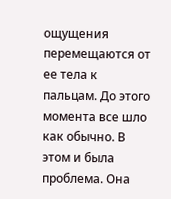ощущения перемещаются от ее тела к пальцам. До этого момента все шло как обычно. В этом и была проблема. Она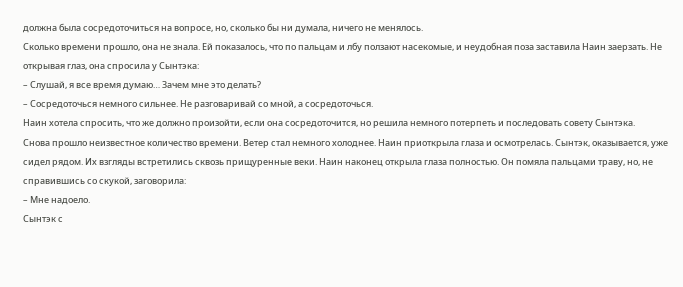должна была сосредоточиться на вопросе, но, сколько бы ни думала, ничего не менялось.
Сколько времени прошло, она не знала. Ей показалось, что по пальцам и лбу ползают насекомые, и неудобная поза заставила Наин заерзать. Не открывая глаз, она спросила у Сынтэка:
– Слушай, я все время думаю… Зачем мне это делать?
– Сосредоточься немного сильнее. Не разговаривай со мной, а сосредоточься.
Наин хотела спросить, что же должно произойти, если она сосредоточится, но решила немного потерпеть и последовать совету Сынтэка.
Снова прошло неизвестное количество времени. Ветер стал немного холоднее. Наин приоткрыла глаза и осмотрелась. Сынтэк, оказывается, уже сидел рядом. Их взгляды встретились сквозь прищуренные веки. Наин наконец открыла глаза полностью. Он помяла пальцами траву, но, не справившись со скукой, заговорила:
– Мне надоело.
Сынтэк с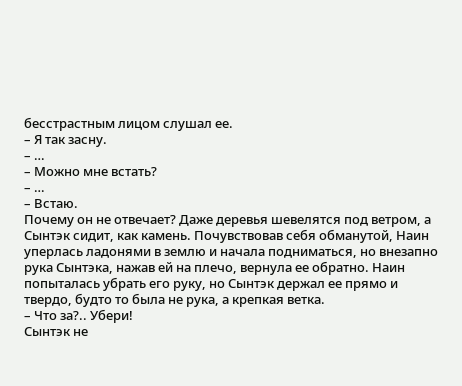бесстрастным лицом слушал ее.
– Я так засну.
– …
– Можно мне встать?
– …
– Встаю.
Почему он не отвечает? Даже деревья шевелятся под ветром, а Сынтэк сидит, как камень. Почувствовав себя обманутой, Наин уперлась ладонями в землю и начала подниматься, но внезапно рука Сынтэка, нажав ей на плечо, вернула ее обратно. Наин попыталась убрать его руку, но Сынтэк держал ее прямо и твердо, будто то была не рука, а крепкая ветка.
– Что за?.. Убери!
Сынтэк не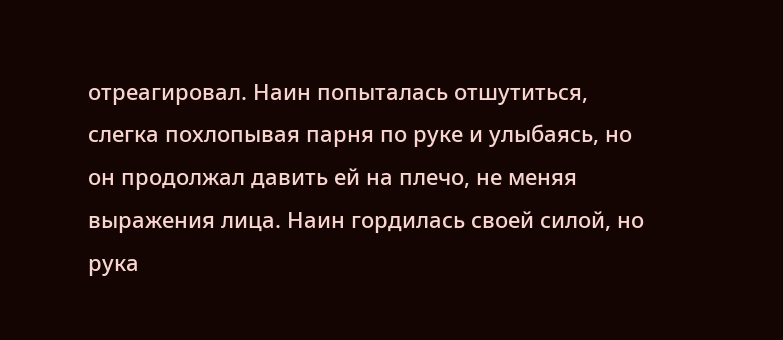отреагировал. Наин попыталась отшутиться, слегка похлопывая парня по руке и улыбаясь, но он продолжал давить ей на плечо, не меняя выражения лица. Наин гордилась своей силой, но рука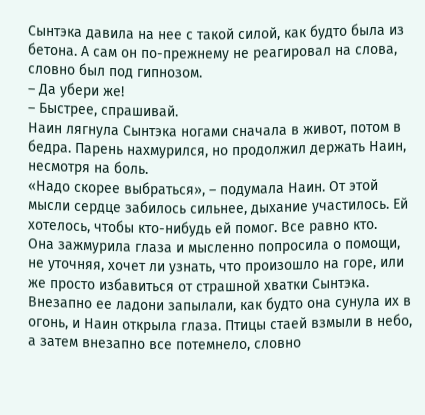Сынтэка давила на нее с такой силой, как будто была из бетона. А сам он по-прежнему не реагировал на слова, словно был под гипнозом.
– Да убери же!
– Быстрее, спрашивай.
Наин лягнула Сынтэка ногами сначала в живот, потом в бедра. Парень нахмурился, но продолжил держать Наин, несмотря на боль.
«Надо скорее выбраться», – подумала Наин. От этой мысли сердце забилось сильнее, дыхание участилось. Ей хотелось, чтобы кто-нибудь ей помог. Все равно кто.
Она зажмурила глаза и мысленно попросила о помощи, не уточняя, хочет ли узнать, что произошло на горе, или же просто избавиться от страшной хватки Сынтэка. Внезапно ее ладони запылали, как будто она сунула их в огонь, и Наин открыла глаза. Птицы стаей взмыли в небо, а затем внезапно все потемнело, словно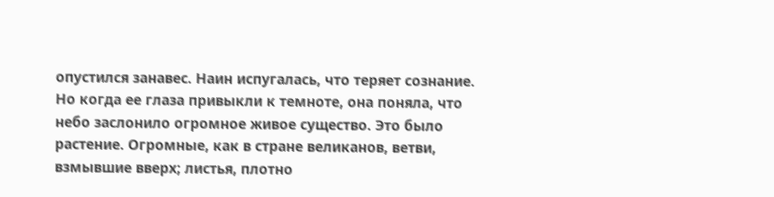опустился занавес. Наин испугалась, что теряет сознание. Но когда ее глаза привыкли к темноте, она поняла, что небо заслонило огромное живое существо. Это было растение. Огромные, как в стране великанов, ветви, взмывшие вверх; листья, плотно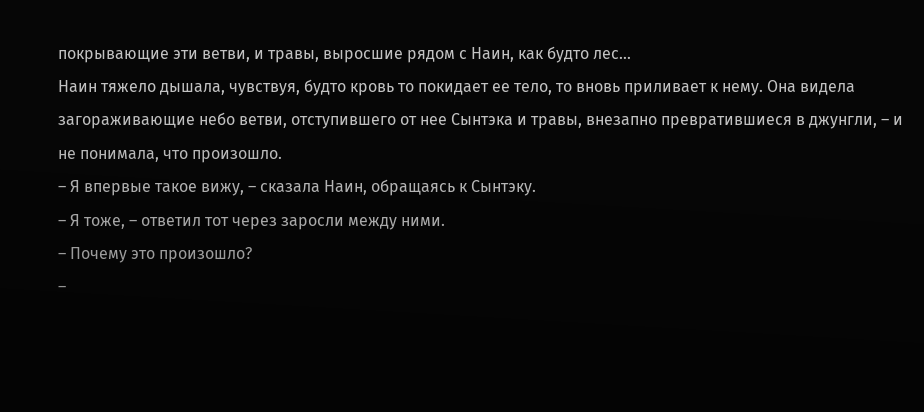покрывающие эти ветви, и травы, выросшие рядом с Наин, как будто лес…
Наин тяжело дышала, чувствуя, будто кровь то покидает ее тело, то вновь приливает к нему. Она видела загораживающие небо ветви, отступившего от нее Сынтэка и травы, внезапно превратившиеся в джунгли, – и не понимала, что произошло.
– Я впервые такое вижу, – сказала Наин, обращаясь к Сынтэку.
– Я тоже, – ответил тот через заросли между ними.
– Почему это произошло?
–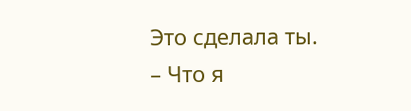Это сделала ты.
– Что я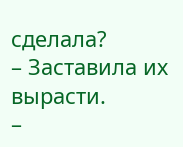сделала?
– Заставила их вырасти.
–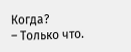Когда?
– Только что.